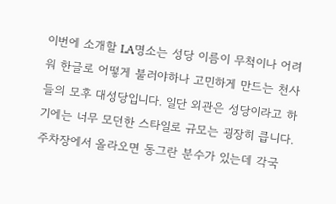이번에 소개할 LA명소는 성당 이름이 무척이나 어려워 한글로 어떻게 불러야하나 고민하게 만드는 천사들의 모후 대성당입니다. 일단 외관은 성당이라고 하기에는 너무 모던한 스타일로 규모는 굉장히 큽니다. 주차장에서 올라오면 동그란 분수가 있는데 각국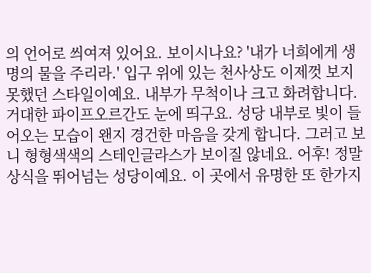의 언어로 씌여져 있어요. 보이시나요? '내가 너희에게 생명의 물을 주리라.' 입구 위에 있는 천사상도 이제껏 보지 못했던 스타일이예요. 내부가 무척이나 크고 화려합니다. 거대한 파이프오르간도 눈에 띄구요. 성당 내부로 빛이 들어오는 모습이 왠지 경건한 마음을 갖게 합니다. 그러고 보니 형형색색의 스테인글라스가 보이질 않네요. 어후! 정말 상식을 뛰어넘는 성당이예요. 이 곳에서 유명한 또 한가지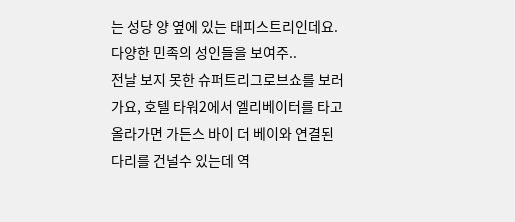는 성당 양 옆에 있는 태피스트리인데요. 다양한 민족의 성인들을 보여주..
전날 보지 못한 슈퍼트리그로브쇼를 보러 가요, 호텔 타워2에서 엘리베이터를 타고 올라가면 가든스 바이 더 베이와 연결된 다리를 건널수 있는데 역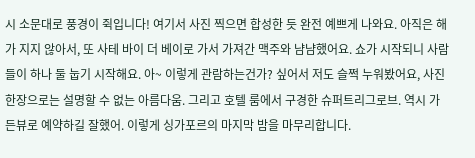시 소문대로 풍경이 쥑입니다! 여기서 사진 찍으면 합성한 듯 완전 예쁘게 나와요. 아직은 해가 지지 않아서, 또 사테 바이 더 베이로 가서 가져간 맥주와 냠냠했어요. 쇼가 시작되니 사람들이 하나 둘 눕기 시작해요. 아~ 이렇게 관람하는건가? 싶어서 저도 슬쩍 누워봤어요, 사진 한장으로는 설명할 수 없는 아름다움. 그리고 호텔 룸에서 구경한 슈퍼트리그로브. 역시 가든뷰로 예약하길 잘했어. 이렇게 싱가포르의 마지막 밤을 마무리합니다.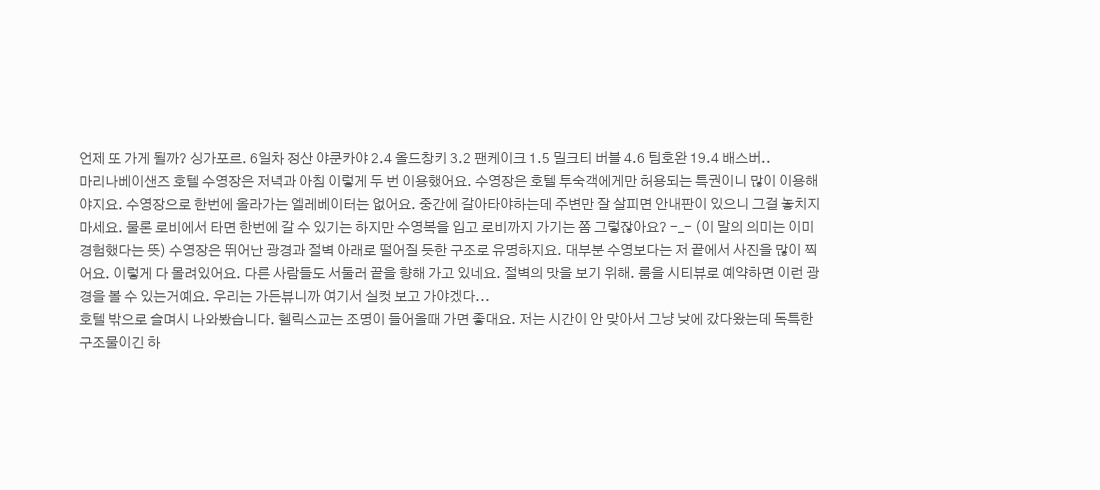언제 또 가게 될까? 싱가포르. 6일차 정산 야쿤카야 2.4 올드창키 3.2 팬케이크 1.5 밀크티 버블 4.6 팀호완 19.4 배스버..
마리나베이샌즈 호텔 수영장은 저녁과 아침 이렇게 두 번 이용했어요. 수영장은 호텔 투숙객에게만 허용되는 특권이니 많이 이용해야지요. 수영장으로 한번에 올라가는 엘레베이터는 없어요. 중간에 갈아타야하는데 주변만 잘 살피면 안내판이 있으니 그걸 놓치지 마세요. 물론 로비에서 타면 한번에 갈 수 있기는 하지만 수영복을 입고 로비까지 가기는 쫌 그렇잖아요? -_- (이 말의 의미는 이미 경험했다는 뜻) 수영장은 뛰어난 광경과 절벽 아래로 떨어질 듯한 구조로 유명하지요. 대부분 수영보다는 저 끝에서 사진을 많이 찍어요. 이렇게 다 몰려있어요. 다른 사람들도 서둘러 끝을 향해 가고 있네요. 절벽의 맛을 보기 위해. 룸을 시티뷰로 예약하면 이런 광경을 볼 수 있는거예요. 우리는 가든뷰니까 여기서 실컷 보고 가야겠다...
호텔 밖으로 슬며시 나와봤습니다. 헬릭스교는 조명이 들어올때 가면 좋대요. 저는 시간이 안 맞아서 그냥 낮에 갔다왔는데 독특한 구조물이긴 하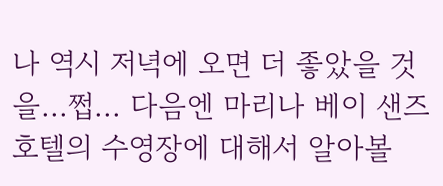나 역시 저녁에 오면 더 좋았을 것을...쩝... 다음엔 마리나 베이 샌즈 호텔의 수영장에 대해서 알아볼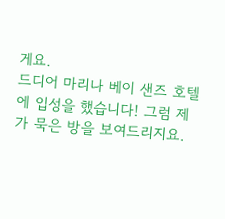게요.
드디어 마리나 베이 샌즈 호텔에 입성을 했습니다! 그럼 제가 묵은 방을 보여드리지요.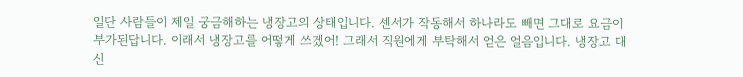일단 사람들이 제일 궁금해하는 냉장고의 상태입니다. 센서가 작동해서 하나라도 빼면 그대로 요금이 부가된답니다. 이래서 냉장고를 어떻게 쓰겠어! 그래서 직원에게 부탁해서 얻은 얼음입니다. 냉장고 대신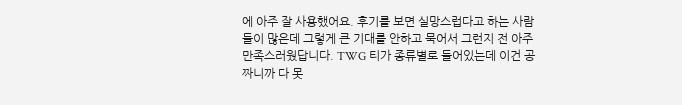에 아주 잘 사용했어요. 후기를 보면 실망스럽다고 하는 사람들이 많은데 그렇게 큰 기대를 안하고 묵어서 그런지 전 아주 만족스러웠답니다. TWG 티가 종류별로 들어있는데 이건 공짜니까 다 못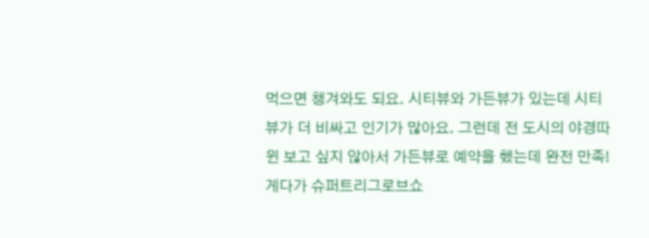먹으면 챙겨와도 되요. 시티뷰와 가든뷰가 있는데 시티뷰가 더 비싸고 인기가 많아요. 그런데 전 도시의 야경따윈 보고 싶지 않아서 가든뷰로 예약을 했는데 완전 만족! 게다가 슈퍼트리그로브쇼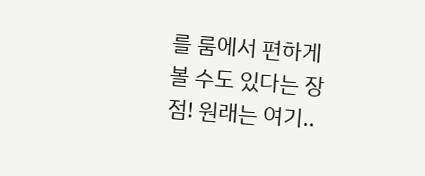를 룸에서 편하게 볼 수도 있다는 장점! 원래는 여기..